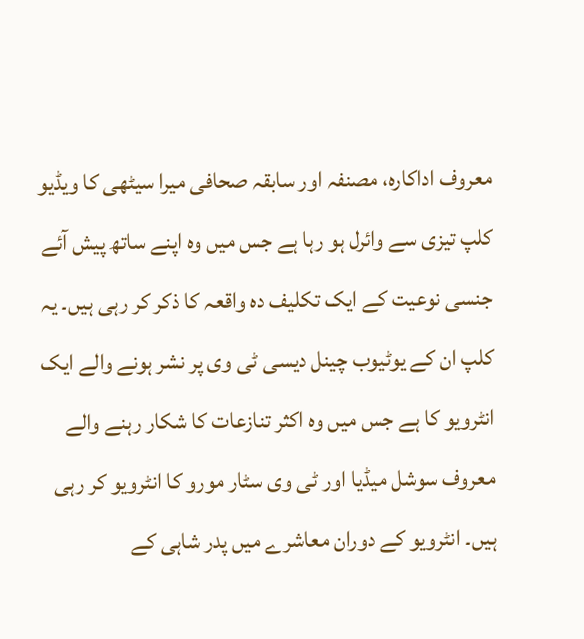معروف اداکارہ، مصنفہ اور سابقہ صحافی میرا سیٹھی کا ویڈیو کلپ تیزی سے وائرل ہو رہا ہے جس میں وہ اپنے ساتھ پیش آئے جنسی نوعیت کے ایک تکلیف دہ واقعہ کا ذکر کر رہی ہیں۔ یہ کلپ ان کے یوٹیوب چینل دیسی ٹی وی پر نشر ہونے والے ایک انٹرویو کا ہے جس میں وہ اکثر تنازعات کا شکار رہنے والے معروف سوشل میڈیا اور ٹی وی سٹار مورو کا انٹرویو کر رہی ہیں۔ انٹرویو کے دوران معاشرے میں پدر شاہی کے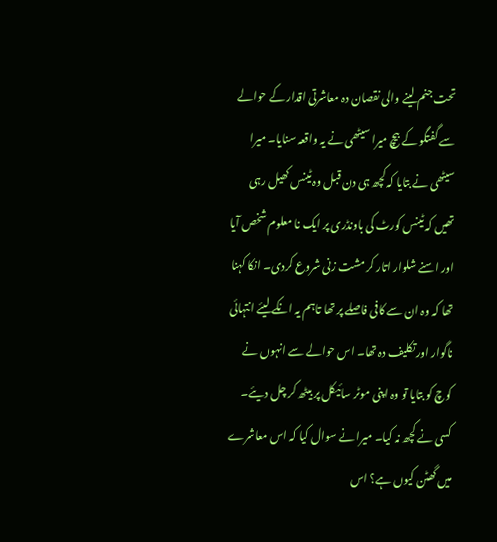تحت جنم لینے والی نقصان دہ معاشرتی اقدار کے حوالے سے گفتگو کے بیچ میرا سیٹھی نے یہ واقعہ سنایا۔ میرا سیٹھی نے بتایا کہ کچھ ہی دن قبل وہ ٹینس کھیل رہی تھیں کہ ٹینس کورٹ کی باونڈری پر ایک نا معلوم شخص آیا اور اسنے شلوار اتار کر مشت زنی شروع کردی۔ انکا کہنا تھا کہ وہ ان سے کافی فاصلے پر تھا تاہم یہ انکے لیئے انتہائی ناگوار اور تکلیف دہ تھا۔ اس حوالے سے انہوں نے کوچ کو بتایا تو وہ اپنی موٹر سائیکل پر بیٹھ کر چل دیئے۔ کسی نے کچھ نہ کیا۔ میرا نے سوال کیا کہ اس معاشرے میں گھٹن کیوں ہے؟ اس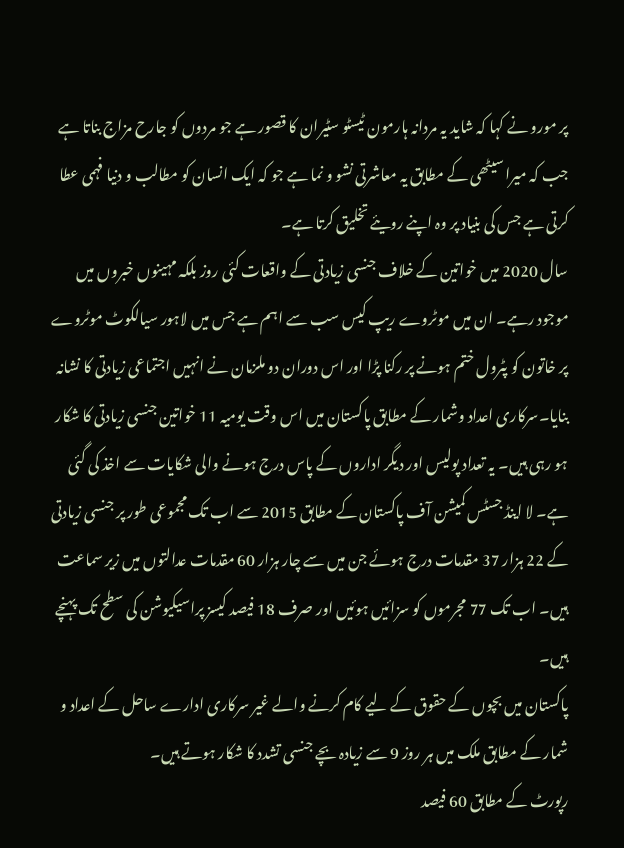پر مورو نے کہا کہ شاید یہ مردانہ ہارمون ٹیسٹو سٹیران کا قصور ہے جو مردوں کو جارح مزاج بناتا ہے جب کہ میرا سیٹھی کے مطابق یہ معاشرتی نشو و نما ہے جو کہ ایک انسان کو مطالب و دنیا فہمی عطا کرتی ہے جس کی بنیاد پر وہ اپنے رویئے تخلیق کرتا ہے۔
سال 2020 میں خواتین کے خلاف جنسی زیادتی کے واقعات کئی روز بلکہ مہینوں خبروں میں موجود رہے۔ ان میں موٹروے ریپ کیس سب سے اہم ہے جس میں لاہور سیالکوٹ موٹروے پر خاتون کو پٹرول ختم ہونے پر رکنا پڑا اور اس دوران دو ملزمان نے انہیں اجتماعی زیادتی کا نشانہ بنایا۔سرکاری اعداد وشمار کے مطابق پاکستان میں اس وقت یومیہ 11 خواتین جنسی زیادتی کا شکار ہو رہی ہیں۔ یہ تعداد پولیس اور دیگر اداروں کے پاس درج ہونے والی شکایات سے اخذ کی گئی ہے۔ لا اینڈ جسٹس کمیشن آف پاکستان کے مطابق 2015 سے اب تک مجموعی طور پر جنسی زیادتی کے 22 ہزار 37 مقدمات درج ہوئے جن میں سے چار ہزار 60 مقدمات عدالتوں میں زیر سماعت ہیں۔ اب تک 77 مجرموں کو سزائیں ہوئیں اور صرف 18 فیصد کیسز پراسیکیوشن کی سطح تک پہنچے ہیں۔
پاکستان میں بچوں کے حقوق کے لیے کام کرنے والے غیر سرکاری ادارے ساحل کے اعداد و شمار کے مطابق ملک میں ہر روز 9 سے زیادہ بچے جنسی تشدد کا شکار ہوتے ہیں۔
رپورٹ کے مطابق 60 فیصد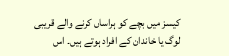کیسز میں بچے کو ہراساں کرنے والے قریبی لوگ یا خاندان کے افراد ہوتے ہیں۔ اس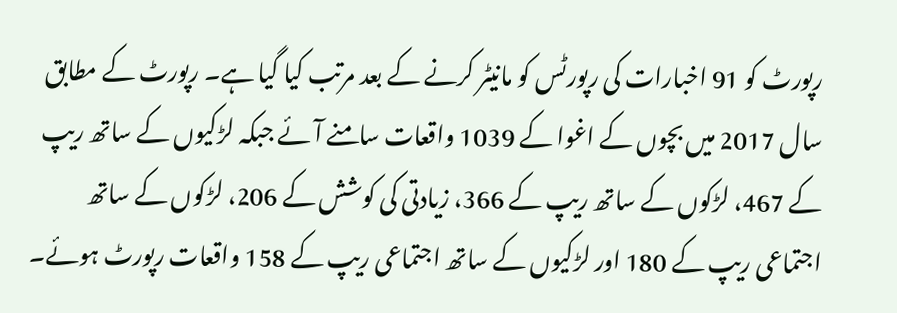رپورٹ کو 91 اخبارات کی رپورٹس کو مانیٹر کرنے کے بعد مرتب کیا گیا ہے۔ رپورٹ کے مطابق سال 2017 میں بچوں کے اغوا کے 1039 واقعات سامنے آئے جبکہ لڑکیوں کے ساتھ ریپ کے 467، لڑکوں کے ساتھ ریپ کے 366، زیادتی کی کوشش کے 206، لڑکوں کے ساتھ اجتماعی ریپ کے 180 اور لڑکیوں کے ساتھ اجتماعی ریپ کے 158 واقعات رپورٹ ہوئے۔